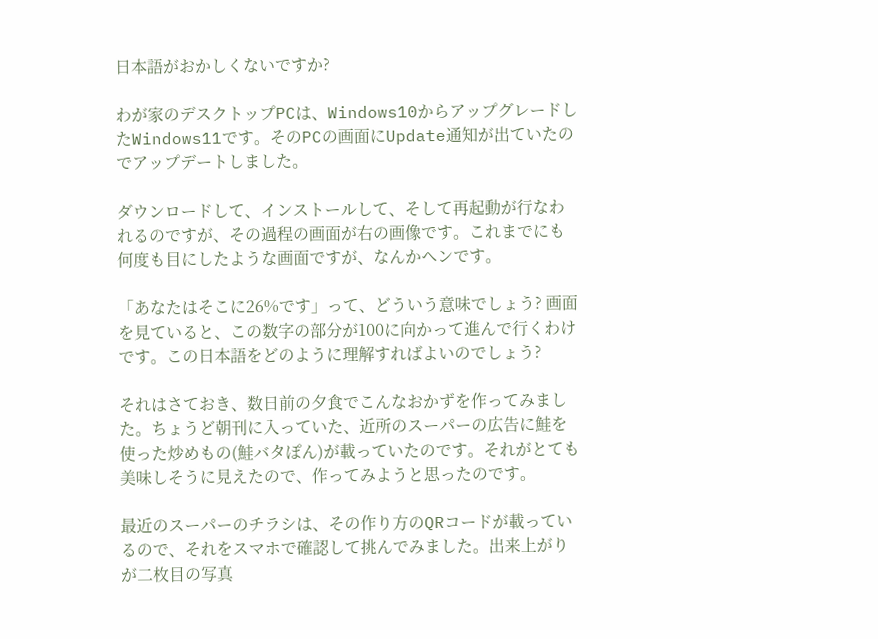日本語がおかしくないですか?

わが家のデスクトップPCは、Windows10からアップグレードしたWindows11です。そのPCの画面にUpdate通知が出ていたのでアップデートしました。

ダウンロードして、インストールして、そして再起動が行なわれるのですが、その過程の画面が右の画像です。これまでにも何度も目にしたような画面ですが、なんかヘンです。

「あなたはそこに26%です」って、どういう意味でしょう? 画面を見ていると、この数字の部分が100に向かって進んで行くわけです。この日本語をどのように理解すればよいのでしょう?

それはさておき、数日前の夕食でこんなおかずを作ってみました。ちょうど朝刊に入っていた、近所のスーパーの広告に鮭を使った炒めもの(鮭バタぽん)が載っていたのです。それがとても美味しそうに見えたので、作ってみようと思ったのです。

最近のスーパーのチラシは、その作り方のQRコードが載っているので、それをスマホで確認して挑んでみました。出来上がりが二枚目の写真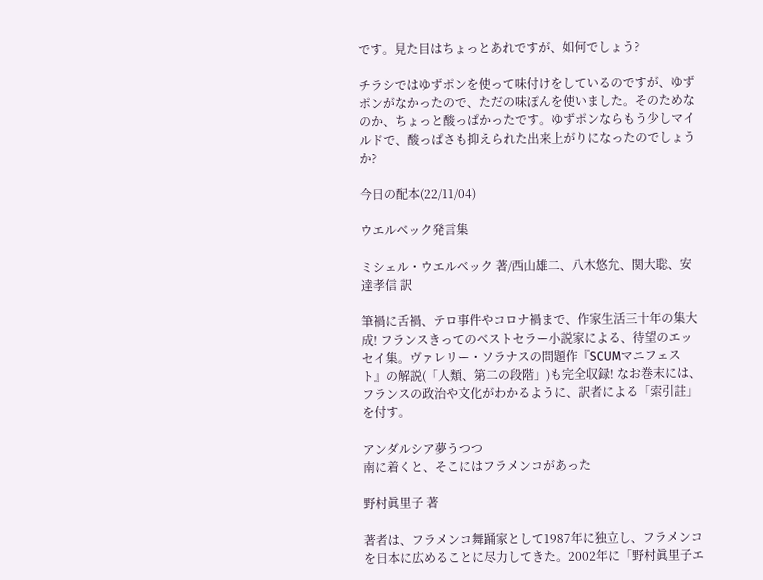です。見た目はちょっとあれですが、如何でしょう?

チラシではゆずポンを使って味付けをしているのですが、ゆずポンがなかったので、ただの味ぽんを使いました。そのためなのか、ちょっと酸っぱかったです。ゆずポンならもう少しマイルドで、酸っぱさも抑えられた出来上がりになったのでしょうか?

今日の配本(22/11/04)

ウエルベック発言集

ミシェル・ウエルベック 著/西山雄二、八木悠允、関大聡、安達孝信 訳

筆禍に舌禍、テロ事件やコロナ禍まで、作家生活三十年の集大成! フランスきってのベストセラー小説家による、待望のエッセイ集。ヴァレリー・ソラナスの問題作『SCUMマニフェスト』の解説(「人類、第二の段階」)も完全収録! なお巻末には、フランスの政治や文化がわかるように、訳者による「索引註」を付す。

アンダルシア夢うつつ
南に着くと、そこにはフラメンコがあった

野村眞里子 著

著者は、フラメンコ舞踊家として1987年に独立し、フラメンコを日本に広めることに尽力してきた。2002年に「野村眞里子エ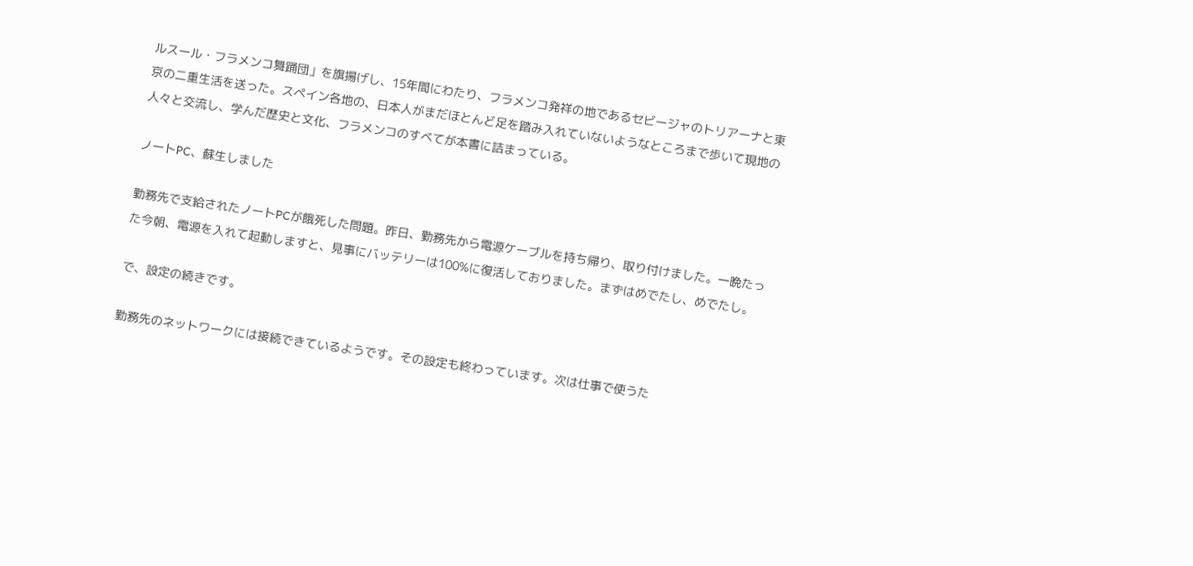ルスール・フラメンコ舞踊団」を旗揚げし、15年間にわたり、フラメンコ発祥の地であるセビージャのトリアーナと東京の二重生活を送った。スペイン各地の、日本人がまだほとんど足を踏み入れていないようなところまで歩いて現地の人々と交流し、学んだ歴史と文化、フラメンコのすべてが本書に詰まっている。

ノートPC、蘇生しました

勤務先で支給されたノートPCが餓死した問題。昨日、勤務先から電源ケーブルを持ち帰り、取り付けました。一晩たった今朝、電源を入れて起動しますと、見事にバッテリーは100%に復活しておりました。まずはめでたし、めでたし。

で、設定の続きです。

勤務先のネットワークには接続できているようです。その設定も終わっています。次は仕事で使うた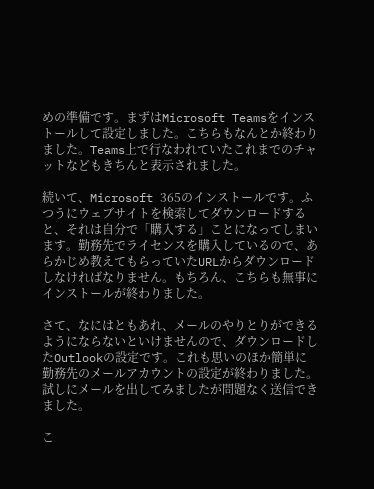めの準備です。まずはMicrosoft Teamsをインストールして設定しました。こちらもなんとか終わりました。Teams上で行なわれていたこれまでのチャットなどもきちんと表示されました。

続いて、Microsoft 365のインストールです。ふつうにウェブサイトを検索してダウンロードすると、それは自分で「購入する」ことになってしまいます。勤務先でライセンスを購入しているので、あらかじめ教えてもらっていたURLからダウンロードしなければなりません。もちろん、こちらも無事にインストールが終わりました。

さて、なにはともあれ、メールのやりとりができるようにならないといけませんので、ダウンロードしたOutlookの設定です。これも思いのほか簡単に勤務先のメールアカウントの設定が終わりました。試しにメールを出してみましたが問題なく送信できました。

こ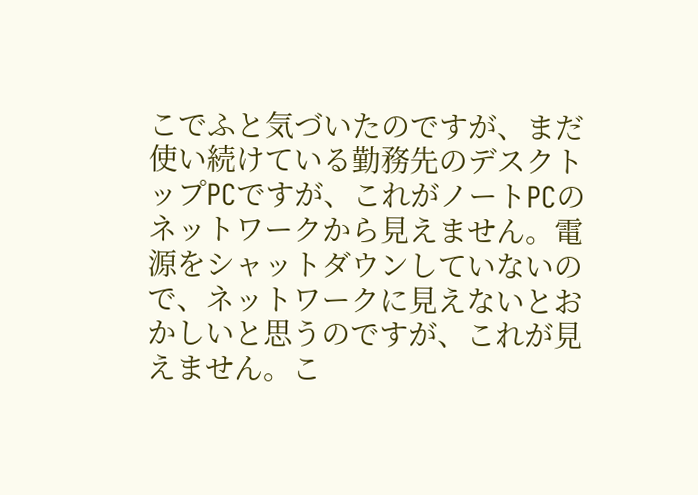こでふと気づいたのですが、まだ使い続けている勤務先のデスクトップPCですが、これがノートPCのネットワークから見えません。電源をシャットダウンしていないので、ネットワークに見えないとおかしいと思うのですが、これが見えません。こ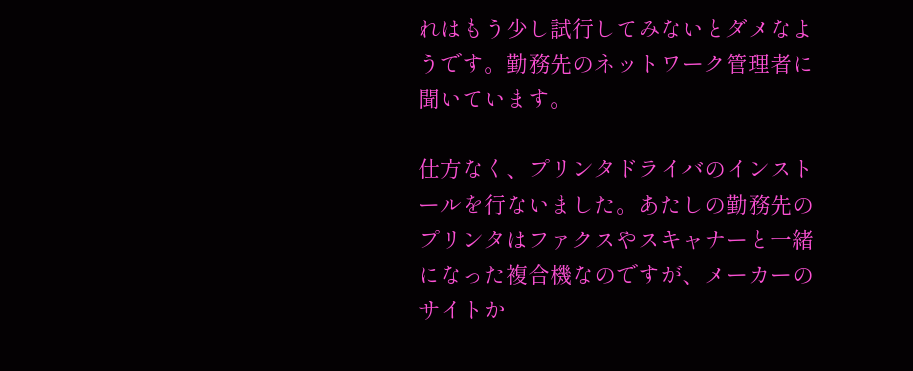れはもう少し試行してみないとダメなようです。勤務先のネットワーク管理者に聞いています。

仕方なく、プリンタドライバのインストールを行ないました。あたしの勤務先のプリンタはファクスやスキャナーと一緒になった複合機なのですが、メーカーのサイトか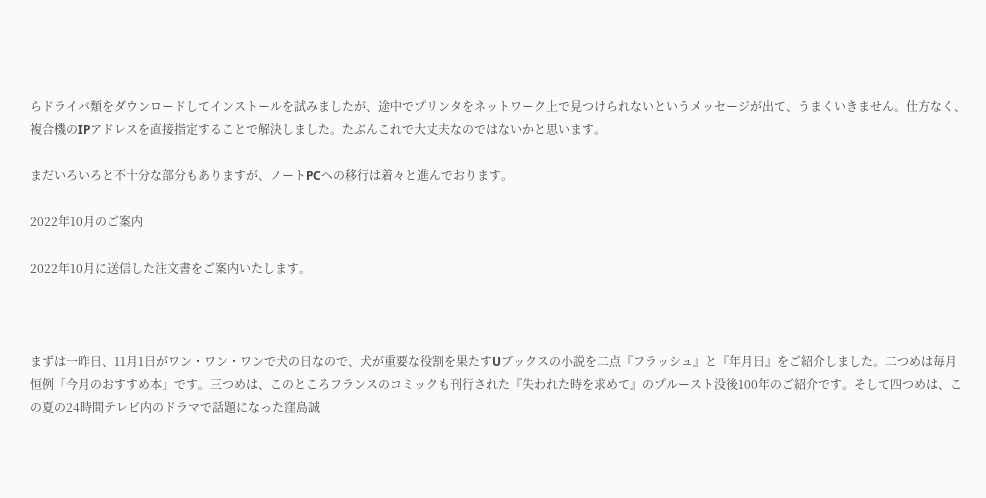らドライバ類をダウンロードしてインストールを試みましたが、途中でプリンタをネットワーク上で見つけられないというメッセージが出て、うまくいきません。仕方なく、複合機のIPアドレスを直接指定することで解決しました。たぶんこれで大丈夫なのではないかと思います。

まだいろいろと不十分な部分もありますが、ノートPCへの移行は着々と進んでおります。

2022年10月のご案内

2022年10月に送信した注文書をご案内いたします。



まずは一昨日、11月1日がワン・ワン・ワンで犬の日なので、犬が重要な役割を果たすUブックスの小説を二点『フラッシュ』と『年月日』をご紹介しました。二つめは毎月恒例「今月のおすすめ本」です。三つめは、このところフランスのコミックも刊行された『失われた時を求めて』のプルースト没後100年のご紹介です。そして四つめは、この夏の24時間テレビ内のドラマで話題になった窪島誠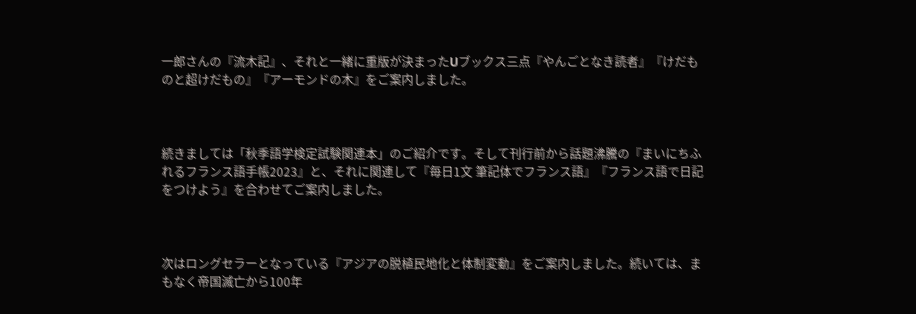一郎さんの『流木記』、それと一緒に重版が決まったUブックス三点『やんごとなき読者』『けだものと超けだもの』『アーモンドの木』をご案内しました。



続きましては「秋季語学検定試験関連本」のご紹介です。そして刊行前から話題沸騰の『まいにちふれるフランス語手帳2023』と、それに関連して『毎日1文 筆記体でフランス語』『フランス語で日記をつけよう』を合わせてご案内しました。



次はロングセラーとなっている『アジアの脱植民地化と体制変動』をご案内しました。続いては、まもなく帝国滅亡から100年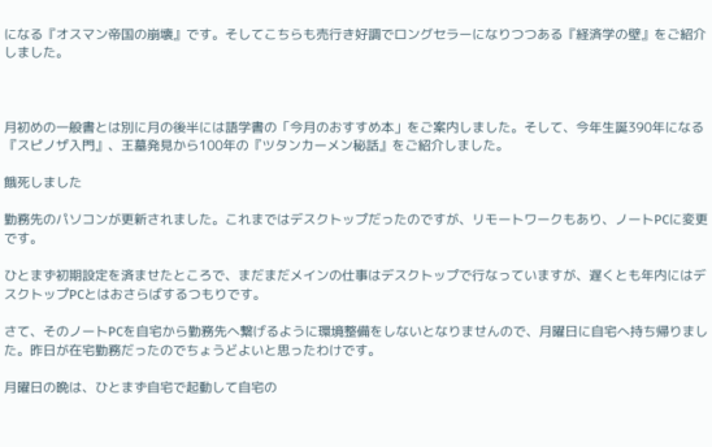になる『オスマン帝国の崩壊』です。そしてこちらも売行き好調でロングセラーになりつつある『経済学の壁』をご紹介しました。



月初めの一般書とは別に月の後半には語学書の「今月のおすすめ本」をご案内しました。そして、今年生誕390年になる『スピノザ入門』、王墓発見から100年の『ツタンカーメン秘話』をご紹介しました。

餓死しました

勤務先のパソコンが更新されました。これまではデスクトップだったのですが、リモートワークもあり、ノートPCに変更です。

ひとまず初期設定を済ませたところで、まだまだメインの仕事はデスクトップで行なっていますが、遅くとも年内にはデスクトップPCとはおさらばするつもりです。

さて、そのノートPCを自宅から勤務先へ繋げるように環境整備をしないとなりませんので、月曜日に自宅へ持ち帰りました。昨日が在宅勤務だったのでちょうどよいと思ったわけです。

月曜日の晩は、ひとまず自宅で起動して自宅の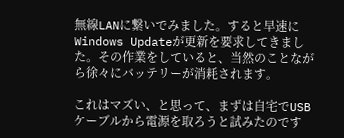無線LANに繋いでみました。すると早速にWindows Updateが更新を要求してきました。その作業をしていると、当然のことながら徐々にバッテリーが消耗されます。

これはマズい、と思って、まずは自宅でUSBケーブルから電源を取ろうと試みたのです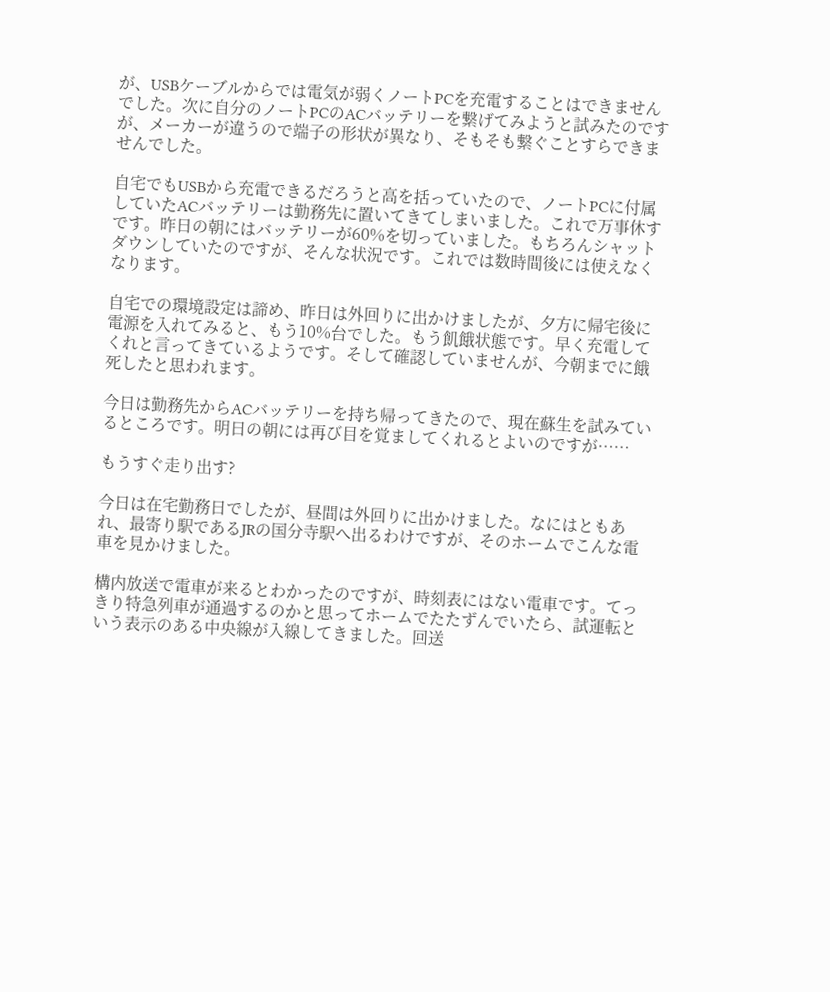が、USBケーブルからでは電気が弱くノートPCを充電することはできませんでした。次に自分のノートPCのACバッテリーを繋げてみようと試みたのですが、メーカーが違うので端子の形状が異なり、そもそも繋ぐことすらできませんでした。

自宅でもUSBから充電できるだろうと高を括っていたので、ノートPCに付属していたACバッテリーは勤務先に置いてきてしまいました。これで万事休すです。昨日の朝にはバッテリーが60%を切っていました。もちろんシャットダウンしていたのですが、そんな状況です。これでは数時間後には使えなくなります。

自宅での環境設定は諦め、昨日は外回りに出かけましたが、夕方に帰宅後に電源を入れてみると、もう10%台でした。もう飢餓状態です。早く充電してくれと言ってきているようです。そして確認していませんが、今朝までに餓死したと思われます。

今日は勤務先からACバッテリーを持ち帰ってきたので、現在蘇生を試みているところです。明日の朝には再び目を覚ましてくれるとよいのですが……

もうすぐ走り出す?

今日は在宅勤務日でしたが、昼間は外回りに出かけました。なにはともあれ、最寄り駅であるJRの国分寺駅へ出るわけですが、そのホームでこんな電車を見かけました。

構内放送で電車が来るとわかったのですが、時刻表にはない電車です。てっきり特急列車が通過するのかと思ってホームでたたずんでいたら、試運転という表示のある中央線が入線してきました。回送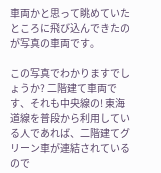車両かと思って眺めていたところに飛び込んできたのが写真の車両です。

この写真でわかりますでしょうか? 二階建て車両です、それも中央線の! 東海道線を普段から利用している人であれば、二階建てグリーン車が連結されているので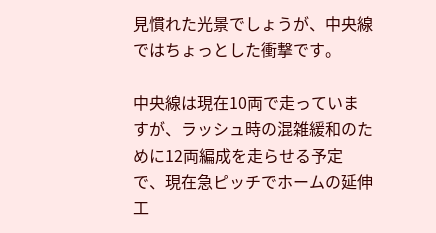見慣れた光景でしょうが、中央線ではちょっとした衝撃です。

中央線は現在10両で走っていますが、ラッシュ時の混雑緩和のために12両編成を走らせる予定で、現在急ピッチでホームの延伸工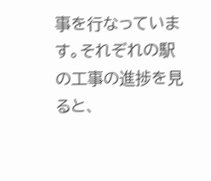事を行なっています。それぞれの駅の工事の進捗を見ると、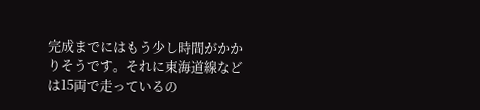完成までにはもう少し時間がかかりそうです。それに東海道線などは15両で走っているの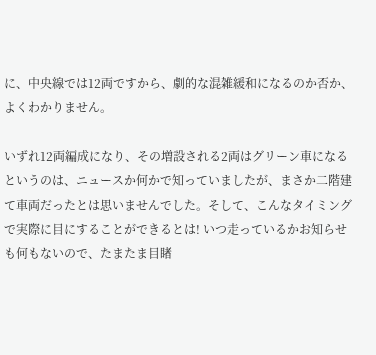に、中央線では12両ですから、劇的な混雑緩和になるのか否か、よくわかりません。

いずれ12両編成になり、その増設される2両はグリーン車になるというのは、ニュースか何かで知っていましたが、まさか二階建て車両だったとは思いませんでした。そして、こんなタイミングで実際に目にすることができるとは! いつ走っているかお知らせも何もないので、たまたま目睹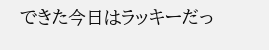できた今日はラッキーだっ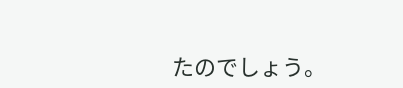たのでしょう。